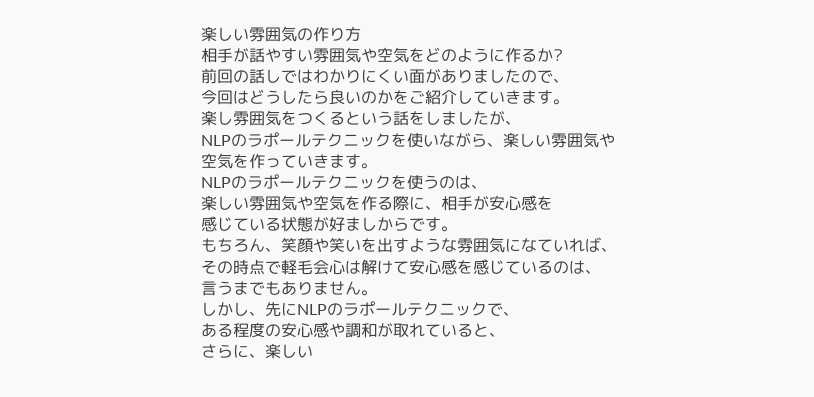楽しい雰囲気の作り方
相手が話やすい雰囲気や空気をどのように作るか?
前回の話しではわかりにくい面がありましたので、
今回はどうしたら良いのかをご紹介していきます。
楽し雰囲気をつくるという話をしましたが、
NLPのラポールテクニックを使いながら、楽しい雰囲気や
空気を作っていきます。
NLPのラポールテクニックを使うのは、
楽しい雰囲気や空気を作る際に、相手が安心感を
感じている状態が好ましからです。
もちろん、笑顔や笑いを出すような雰囲気になていれば、
その時点で軽毛会心は解けて安心感を感じているのは、
言うまでもありません。
しかし、先にNLPのラポールテクニックで、
ある程度の安心感や調和が取れていると、
さらに、楽しい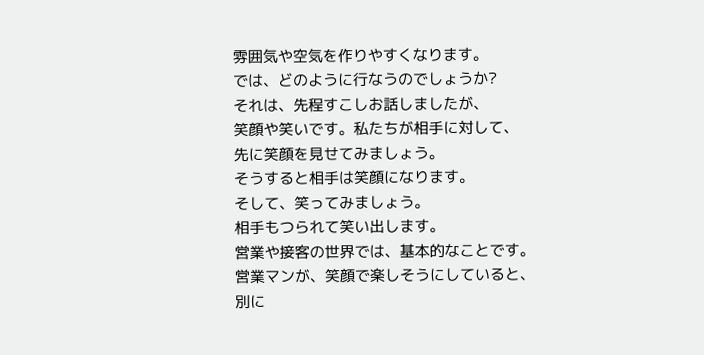雰囲気や空気を作りやすくなります。
では、どのように行なうのでしょうか?
それは、先程すこしお話しましたが、
笑顔や笑いです。私たちが相手に対して、
先に笑顔を見せてみましょう。
そうすると相手は笑顔になります。
そして、笑ってみましょう。
相手もつられて笑い出します。
営業や接客の世界では、基本的なことです。
営業マンが、笑顔で楽しそうにしていると、
別に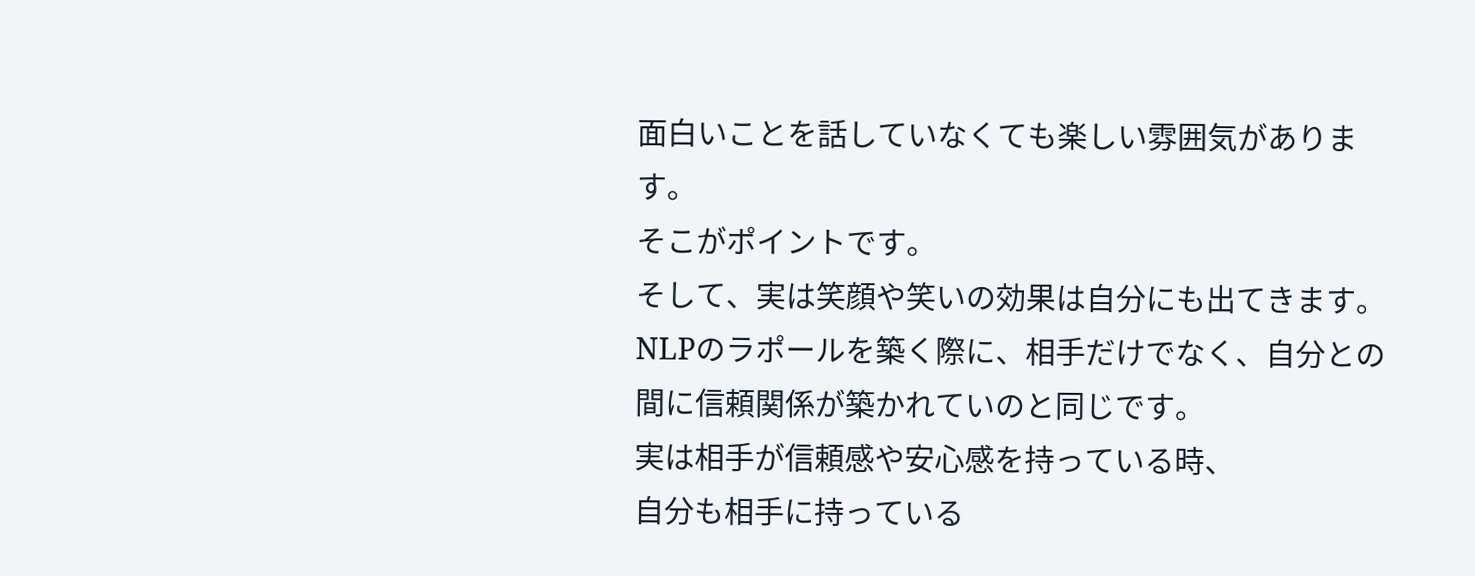面白いことを話していなくても楽しい雰囲気があります。
そこがポイントです。
そして、実は笑顔や笑いの効果は自分にも出てきます。
NLPのラポールを築く際に、相手だけでなく、自分との
間に信頼関係が築かれていのと同じです。
実は相手が信頼感や安心感を持っている時、
自分も相手に持っている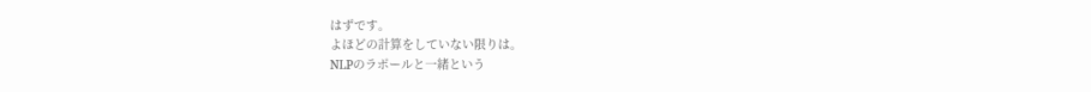はずです。
よほどの計算をしていない限りは。
NLPのラポールと一緒という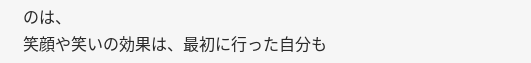のは、
笑顔や笑いの効果は、最初に行った自分も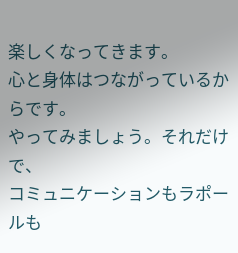楽しくなってきます。
心と身体はつながっているからです。
やってみましょう。それだけで、
コミュニケーションもラポールも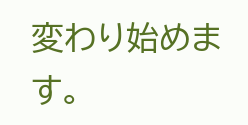変わり始めます。